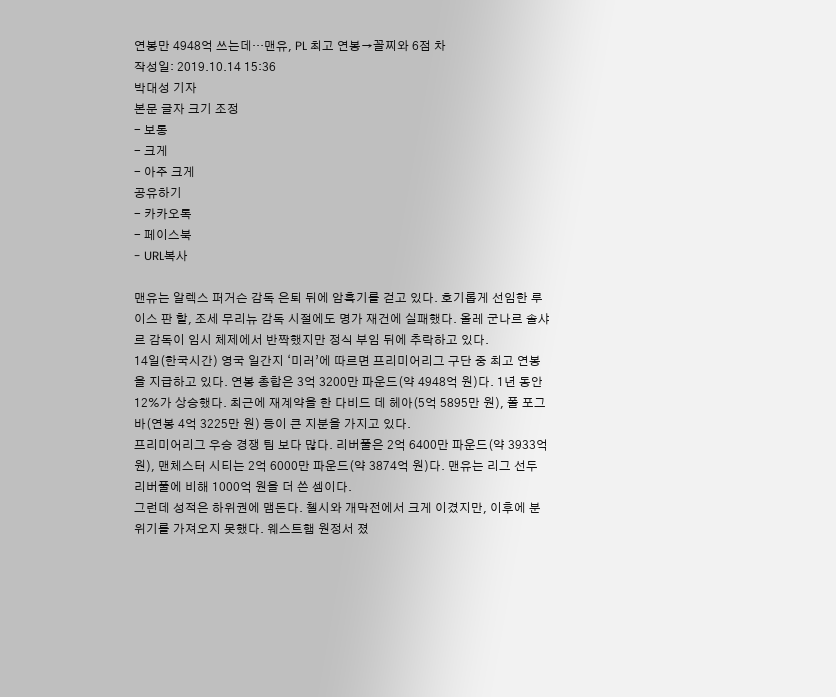연봉만 4948억 쓰는데…맨유, PL 최고 연봉→꼴찌와 6점 차
작성일: 2019.10.14 15:36
박대성 기자
본문 글자 크기 조정
- 보통
- 크게
- 아주 크게
공유하기
- 카카오톡
- 페이스북
- URL복사

맨유는 알렉스 퍼거슨 감독 은퇴 뒤에 암흑기를 걷고 있다. 호기롭게 선임한 루이스 판 할, 조세 무리뉴 감독 시절에도 명가 재건에 실패했다. 올레 군나르 솔샤르 감독이 임시 체제에서 반짝했지만 정식 부임 뒤에 추락하고 있다.
14일(한국시간) 영국 일간지 ‘미러’에 따르면 프리미어리그 구단 중 최고 연봉을 지급하고 있다. 연봉 총합은 3억 3200만 파운드(약 4948억 원)다. 1년 동안 12%가 상승했다. 최근에 재계약을 한 다비드 데 헤아(5억 5895만 원), 폴 포그바(연봉 4억 3225만 원) 등이 큰 지분을 가지고 있다.
프리미어리그 우승 경쟁 팀 보다 많다. 리버풀은 2억 6400만 파운드(약 3933억 원), 맨체스터 시티는 2억 6000만 파운드(약 3874억 원)다. 맨유는 리그 선두 리버풀에 비해 1000억 원을 더 쓴 셈이다.
그런데 성적은 하위권에 맴돈다. 첼시와 개막전에서 크게 이겼지만, 이후에 분위기를 가져오지 못했다. 웨스트햄 원정서 졌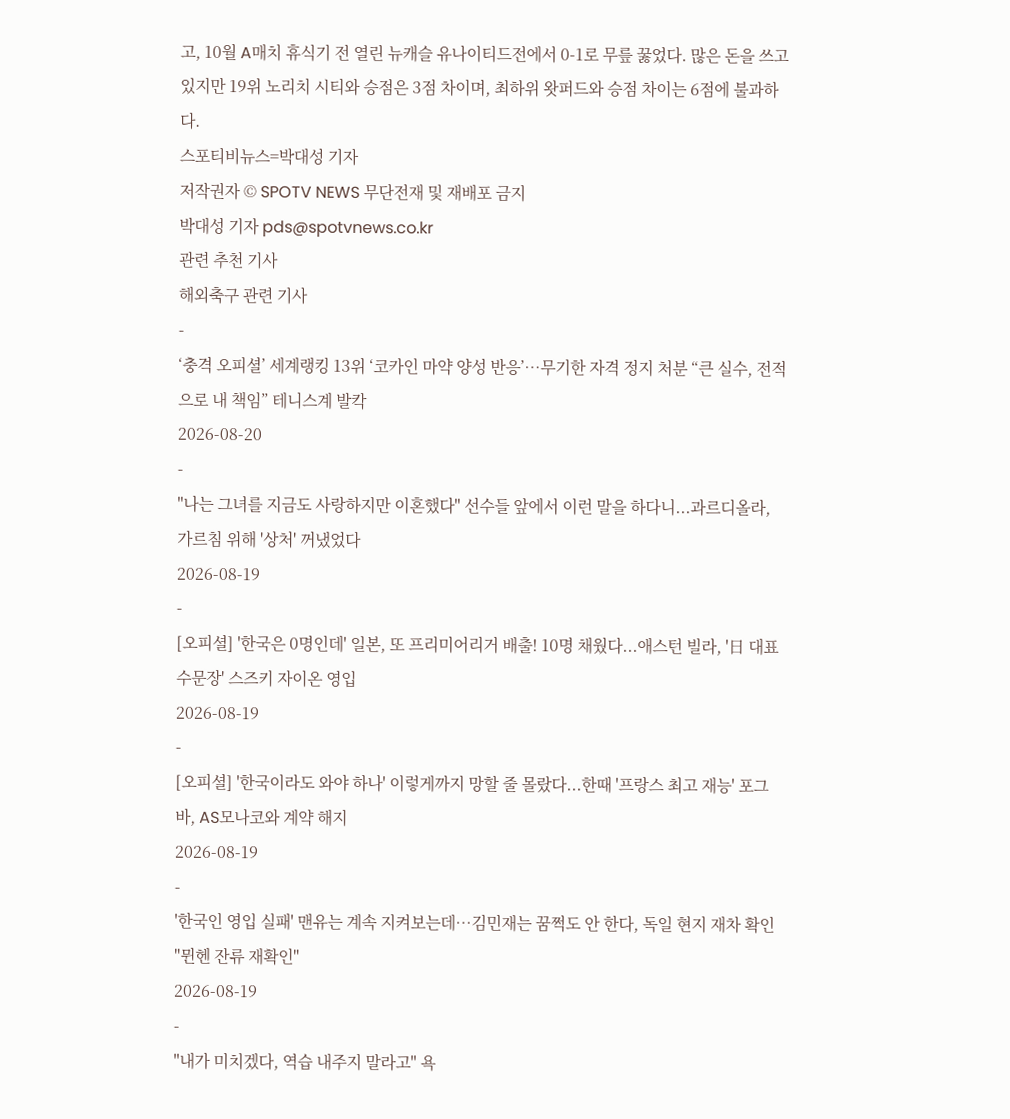고, 10월 A매치 휴식기 전 열린 뉴캐슬 유나이티드전에서 0-1로 무릎 꿇었다. 많은 돈을 쓰고 있지만 19위 노리치 시티와 승점은 3점 차이며, 최하위 왓퍼드와 승점 차이는 6점에 불과하다.
스포티비뉴스=박대성 기자
저작권자 © SPOTV NEWS 무단전재 및 재배포 금지
박대성 기자 pds@spotvnews.co.kr
관련 추천 기사
해외축구 관련 기사
-
‘충격 오피셜’ 세계랭킹 13위 ‘코카인 마약 양성 반응’…무기한 자격 정지 처분 “큰 실수, 전적으로 내 책임” 테니스계 발칵
2026-08-20
-
"나는 그녀를 지금도 사랑하지만 이혼했다" 선수들 앞에서 이런 말을 하다니...과르디올라, 가르침 위해 '상처' 꺼냈었다
2026-08-19
-
[오피셜] '한국은 0명인데' 일본, 또 프리미어리거 배출! 10명 채웠다...애스턴 빌라, '日 대표 수문장' 스즈키 자이온 영입
2026-08-19
-
[오피셜] '한국이라도 와야 하나' 이렇게까지 망할 줄 몰랐다...한때 '프랑스 최고 재능' 포그바, AS모나코와 계약 해지
2026-08-19
-
'한국인 영입 실패' 맨유는 계속 지켜보는데…김민재는 꿈쩍도 안 한다, 독일 현지 재차 확인 "뮌헨 잔류 재확인"
2026-08-19
-
"내가 미치겠다, 역습 내주지 말라고" 욕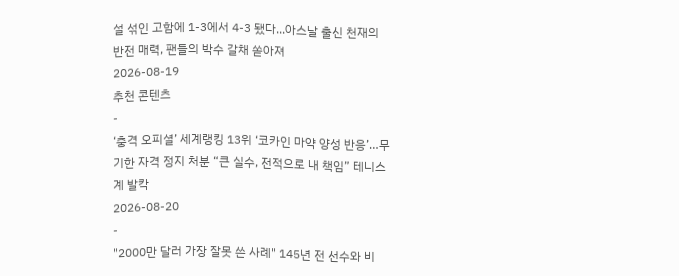설 섞인 고함에 1-3에서 4-3 됐다...아스날 출신 천재의 반전 매력, 팬들의 박수 갈채 쏟아져
2026-08-19
추천 콘텐츠
-
‘충격 오피셜’ 세계랭킹 13위 ‘코카인 마약 양성 반응’…무기한 자격 정지 처분 “큰 실수, 전적으로 내 책임” 테니스계 발칵
2026-08-20
-
"2000만 달러 가장 잘못 쓴 사례" 145년 전 선수와 비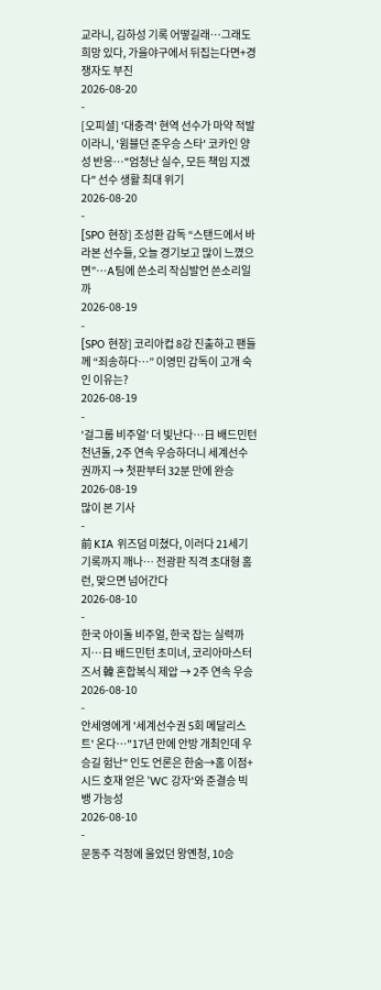교라니, 김하성 기록 어떻길래…그래도 희망 있다, 가을야구에서 뒤집는다면+경쟁자도 부진
2026-08-20
-
[오피셜] '대충격' 현역 선수가 마약 적발이라니, '윔블던 준우승 스타' 코카인 양성 반응…"엄청난 실수, 모든 책임 지겠다" 선수 생활 최대 위기
2026-08-20
-
[SPO 현장] 조성환 감독 “스탠드에서 바라본 선수들, 오늘 경기보고 많이 느꼈으면”…A팀에 쓴소리 작심발언 쓴소리일까
2026-08-19
-
[SPO 현장] 코리아컵 8강 진출하고 팬들께 “죄송하다…” 이영민 감독이 고개 숙인 이유는?
2026-08-19
-
'걸그룹 비주얼' 더 빛난다…日 배드민턴 천년돌, 2주 연속 우승하더니 세계선수권까지 → 첫판부터 32분 만에 완승
2026-08-19
많이 본 기사
-
前 KIA 위즈덤 미쳤다, 이러다 21세기 기록까지 깨나… 전광판 직격 초대형 홈런, 맞으면 넘어간다
2026-08-10
-
한국 아이돌 비주얼, 한국 잡는 실력까지…日 배드민턴 초미녀, 코리아마스터즈서 韓 혼합복식 제압 → 2주 연속 우승
2026-08-10
-
안세영에게 '세계선수권 5회 메달리스트' 온다…"17년 만에 안방 개최인데 우승길 험난" 인도 언론은 한숨→홈 이점+시드 호재 얻은 'WC 강자'와 준결승 빅뱅 가능성
2026-08-10
-
문동주 걱정에 울었던 왕옌청, 10승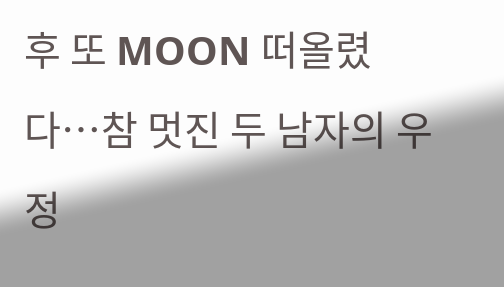후 또 MOON 떠올렸다…참 멋진 두 남자의 우정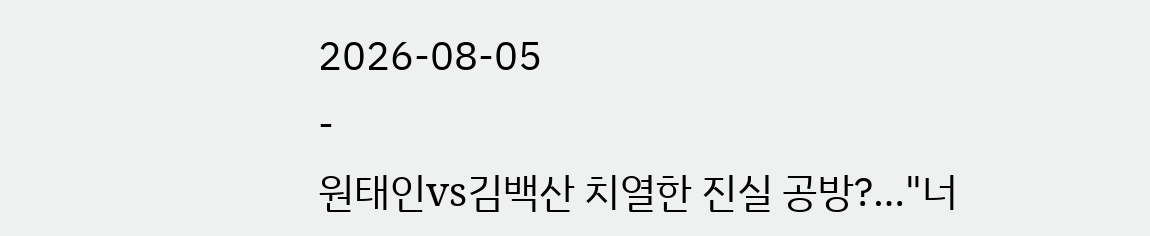2026-08-05
-
원태인vs김백산 치열한 진실 공방?…"너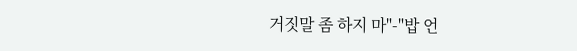거짓말 좀 하지 마"-"밥 언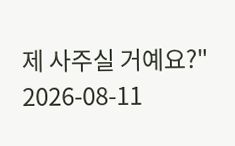제 사주실 거예요?"
2026-08-11